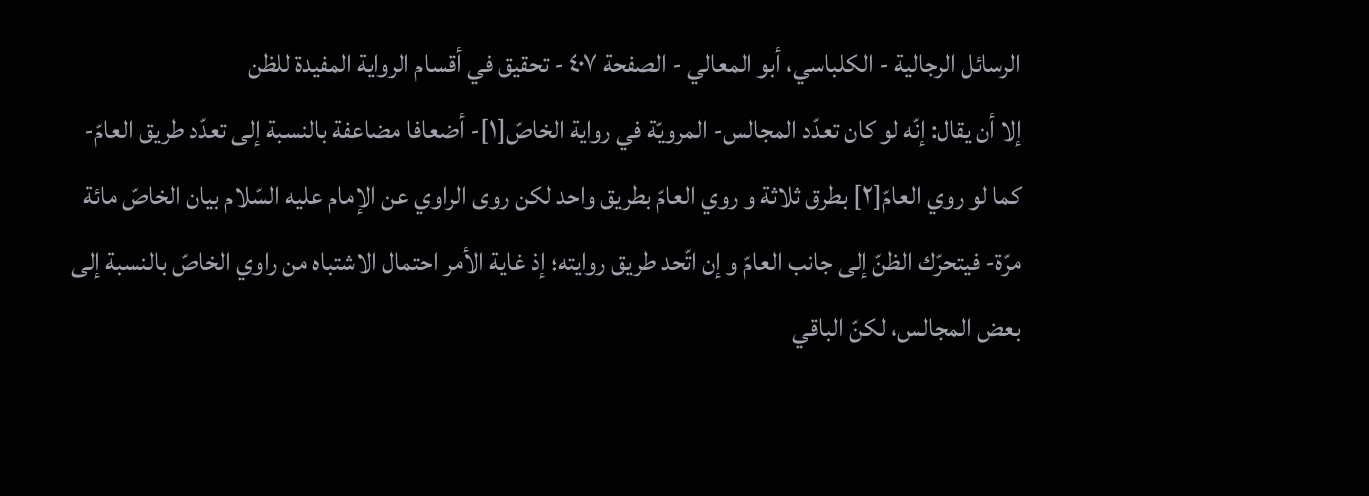الرسائل الرجالية - الكلباسي، أبو المعالي - الصفحة ٤٠٧ - تحقيق في أقسام الرواية المفيدة للظن
إلا أن يقال: إنّه لو كان تعدّد المجالس- المرويّة في رواية الخاصّ[١]- أضعافا مضاعفة بالنسبة إلى تعدّد طريق العامّ- كما لو روي العامّ[٢] بطرق ثلاثة و روي العامّ بطريق واحد لكن روى الراوي عن الإمام عليه السّلام بيان الخاصّ مائة مرّة- فيتحرّك الظنّ إلى جانب العامّ و إن اتّحد طريق روايته؛ إذ غاية الأمر احتمال الاشتباه من راوي الخاصّ بالنسبة إلى بعض المجالس، لكنّ الباقي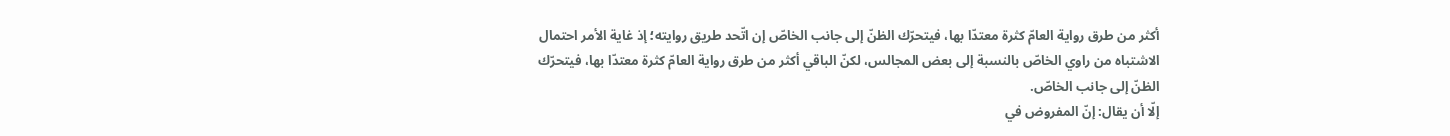أكثر من طرق رواية العامّ كثرة معتدّا بها، فيتحرّك الظنّ إلى جانب الخاصّ إن اتّحد طريق روايته؛ إذ غاية الأمر احتمال الاشتباه من راوي الخاصّ بالنسبة إلى بعض المجالس، لكنّ الباقي أكثر من طرق رواية العامّ كثرة معتدّا بها، فيتحرّك الظنّ إلى جانب الخاصّ.
إلّا أن يقال: إنّ المفروض في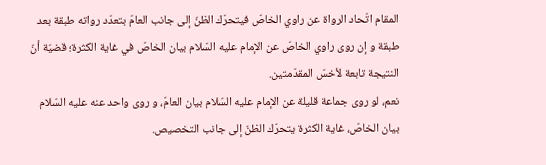المقام اتّحاد الرواة عن راوي الخاصّ فيتحرّك الظنّ إلى جانب العامّ بتعدّد رواته طبقة بعد طبقة و إن روى راوي الخاصّ عن الإمام عليه السّلام بيان الخاصّ في غاية الكثرة؛ قضيّة أنّ النتيجة تابعة لأخسّ المقدّمتين.
نعم، لو روى جماعة قليلة عن الإمام عليه السّلام بيان العامّ، و روى واحد عنه عليه السّلام بيان الخاصّ، غاية الكثرة يتحرّك الظنّ إلى جانب التخصيص.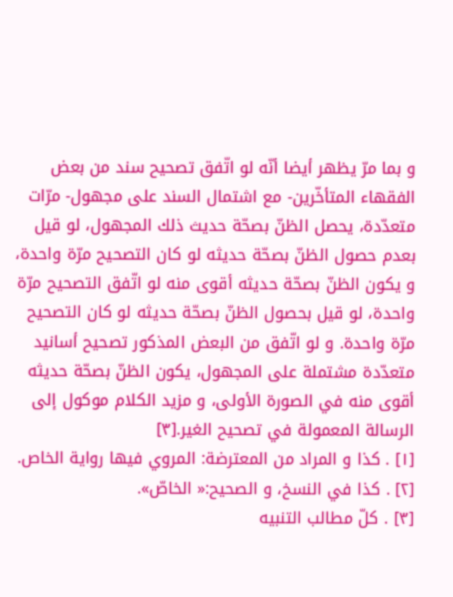و بما مرّ يظهر أيضا أنّه لو اتّفق تصحيح سند من بعض الفقهاء المتأخّرين- مع اشتمال السند على مجهول- مرّات متعدّدة، يحصل الظنّ بصحّة حديث ذلك المجهول، لو قيل بعدم حصول الظنّ بصحّة حديثه لو كان التصحيح مرّة واحدة، و يكون الظنّ بصحّة حديثه أقوى منه لو اتّفق التصحيح مرّة واحدة، لو قيل بحصول الظنّ بصحّة حديثه لو كان التصحيح مرّة واحدة. و لو اتّفق من البعض المذكور تصحيح أسانيد متعدّدة مشتملة على المجهول، يكون الظنّ بصحّة حديثه أقوى منه في الصورة الأولى، و مزيد الكلام موكول إلى الرسالة المعمولة في تصحيح الغير.[٣]
[١] . كذا و المراد من المعترضة: المروي فيها رواية الخاص.
[٢] . كذا في النسخ، و الصحيح:« الخاصّ».
[٣] . كلّ مطالب التنبيه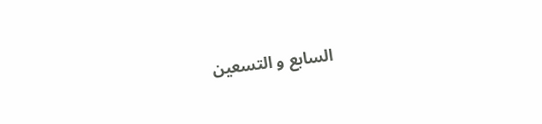السابع و التسعين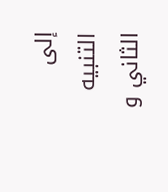إلى التنبيه الثاني و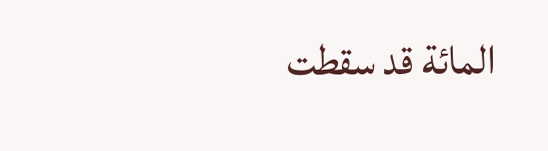المائة قد سقطت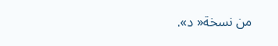من نسخة« د».